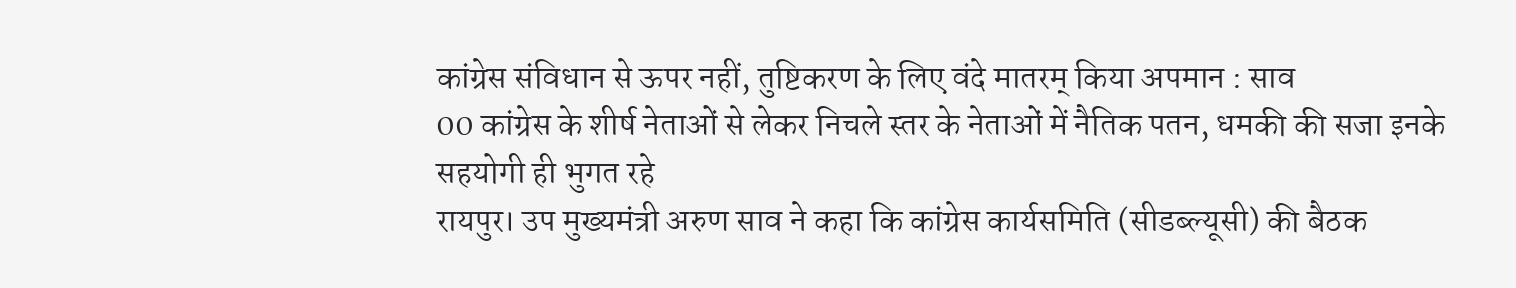कांग्रेस संविधान से ऊपर नहीं, तुष्टिकरण के लिए वंदे मातरम् किया अपमान : साव
00 कांग्रेस के शीर्ष नेताओं से लेकर निचले स्तर के नेताओं में नैतिक पतन, धमकी की सजा इनके सहयोगी ही भुगत रहे
रायपुर। उप मुख्यमंत्री अरुण साव ने कहा कि कांग्रेस कार्यसमिति (सीडब्ल्यूसी) की बैठक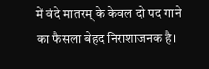में वंदे मातरम् के केवल दो पद गाने का फैसला बेहद निराशाजनक है।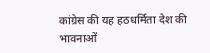कांग्रेस की यह हठधर्मिता देश की भावनाओं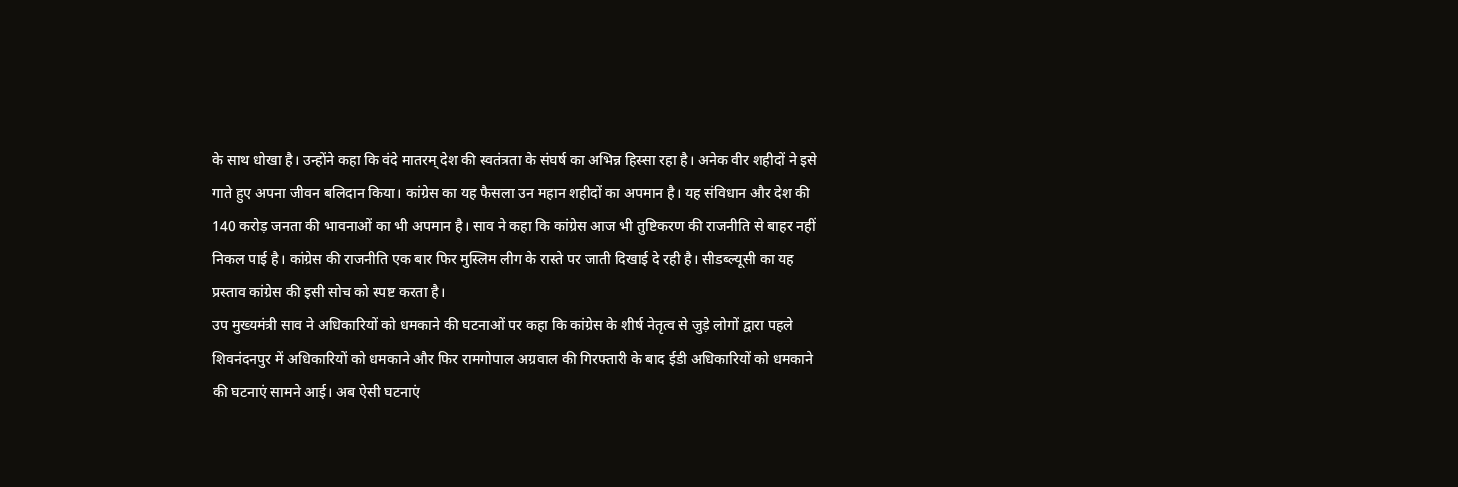के साथ धोखा है। उन्होंने कहा कि वंदे मातरम् देश की स्वतंत्रता के संघर्ष का अभिन्न हिस्सा रहा है। अनेक वीर शहीदों ने इसे गाते हुए अपना जीवन बलिदान किया। कांग्रेस का यह फैसला उन महान शहीदों का अपमान है। यह संविधान और देश की 140 करोड़ जनता की भावनाओं का भी अपमान है। साव ने कहा कि कांग्रेस आज भी तुष्टिकरण की राजनीति से बाहर नहीं निकल पाई है। कांग्रेस की राजनीति एक बार फिर मुस्लिम लीग के रास्ते पर जाती दिखाई दे रही है। सीडब्ल्यूसी का यह प्रस्ताव कांग्रेस की इसी सोच को स्पष्ट करता है।
उप मुख्यमंत्री साव ने अधिकारियों को धमकाने की घटनाओं पर कहा कि कांग्रेस के शीर्ष नेतृत्व से जुड़े लोगों द्वारा पहले शिवनंदनपुर में अधिकारियों को धमकाने और फिर रामगोपाल अग्रवाल की गिरफ्तारी के बाद ईडी अधिकारियों को धमकाने की घटनाएं सामने आई। अब ऐसी घटनाएं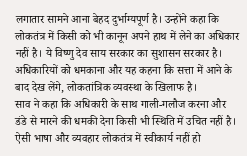लगातार सामने आना बेहद दुर्भाग्यपूर्ण है। उन्होंने कहा कि लोकतंत्र में किसी को भी कानून अपने हाथ में लेने का अधिकार नहीं है। ये विष्णु देव साय सरकार का सुशासन सरकार है। अधिकारियों को धमकाना और यह कहना कि सत्ता में आने के बाद देख लेंगे, लोकतांत्रिक व्यवस्था के खिलाफ है।
साव ने कहा कि अधिकारी के साथ गाली-गलौज करना और डंडे से मारने की धमकी देना किसी भी स्थिति में उचित नहीं है। ऐसी भाषा और व्यवहार लोकतंत्र में स्वीकार्य नहीं हो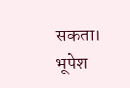सकता। भूपेश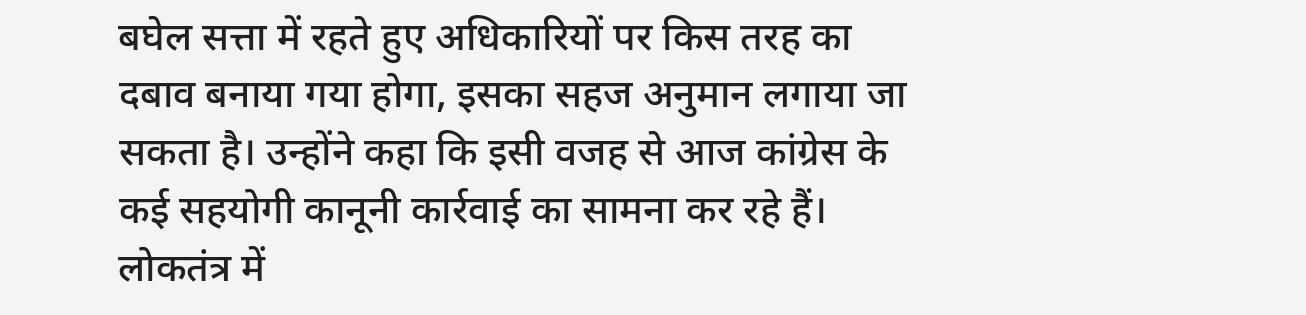बघेल सत्ता में रहते हुए अधिकारियों पर किस तरह का दबाव बनाया गया होगा, इसका सहज अनुमान लगाया जा सकता है। उन्होंने कहा कि इसी वजह से आज कांग्रेस के कई सहयोगी कानूनी कार्रवाई का सामना कर रहे हैं। लोकतंत्र में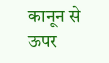कानून से ऊपर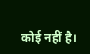कोई नहीं है।